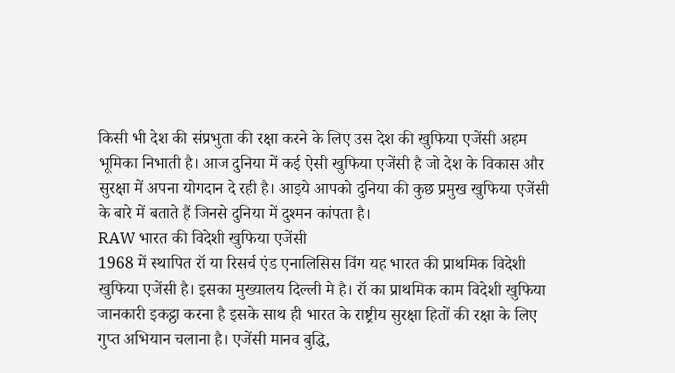किसी भी देश की संप्रभुता की रक्षा करने के लिए उस देश की खुफिया एजेंसी अहम भूमिका निभाती है। आज दुनिया में कई ऐसी खुफिया एजेंसी है जो देश के विकास और सुरक्षा में अपना योगदान दे रही है। आइये आपको दुनिया की कुछ प्रमुख खुफिया एजेंसी के बारे में बताते हैं जिनसे दुनिया में दुश्मन कांपता है।
RAW भारत की विदेशी खुफिया एजेंसी
1968 में स्थापित रॉ या रिसर्च एंड एनालिसिस विंग यह भारत की प्राथमिक विदेशी खुफिया एजेंसी है। इसका मुख्यालय दिल्ली मे है। रॉ का प्राथमिक काम विदेशी खुफिया जानकारी इकट्ठा करना है इसके साथ ही भारत के राष्ट्रीय सुरक्षा हितों की रक्षा के लिए गुप्त अभियान चलाना है। एजेंसी मानव बुद्धि,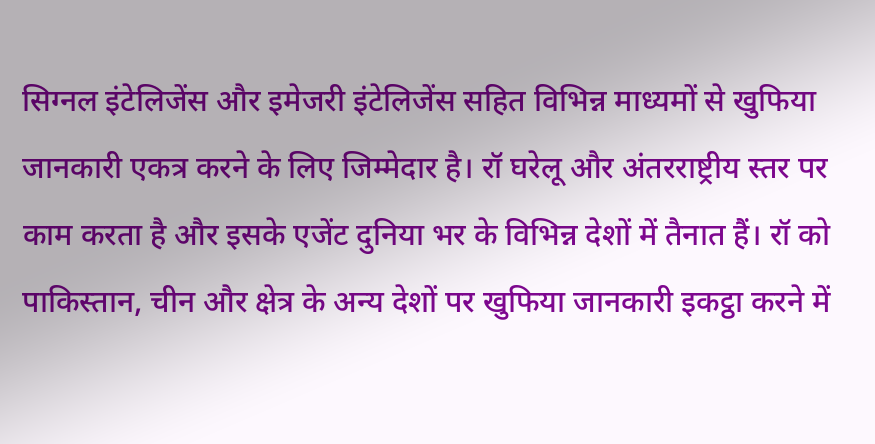सिग्नल इंटेलिजेंस और इमेजरी इंटेलिजेंस सहित विभिन्न माध्यमों से खुफिया जानकारी एकत्र करने के लिए जिम्मेदार है। रॉ घरेलू और अंतरराष्ट्रीय स्तर पर काम करता है और इसके एजेंट दुनिया भर के विभिन्न देशों में तैनात हैं। रॉ को पाकिस्तान, चीन और क्षेत्र के अन्य देशों पर खुफिया जानकारी इकट्ठा करने में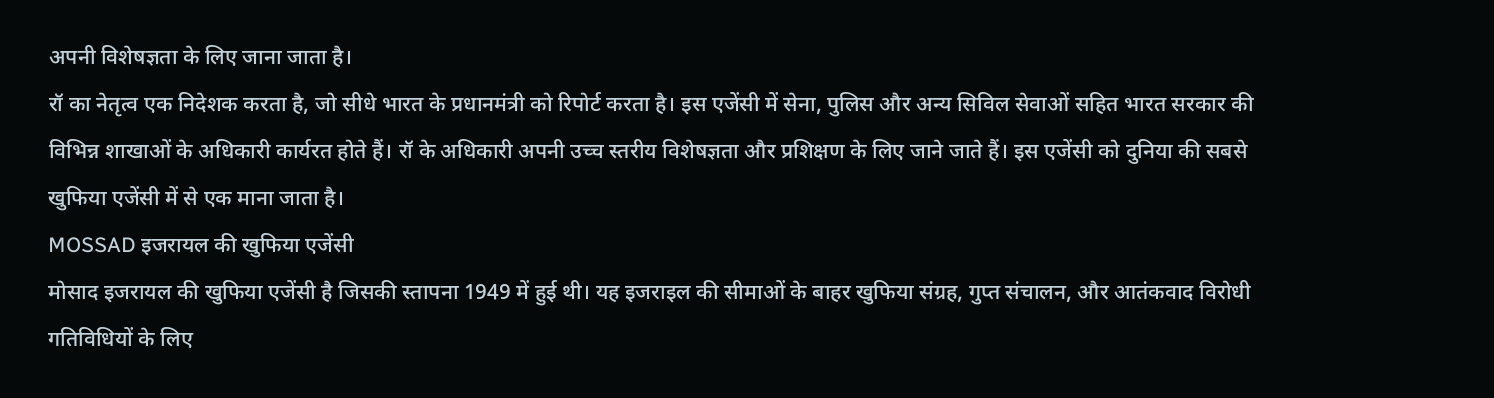अपनी विशेषज्ञता के लिए जाना जाता है।
रॉ का नेतृत्व एक निदेशक करता है, जो सीधे भारत के प्रधानमंत्री को रिपोर्ट करता है। इस एजेंसी में सेना, पुलिस और अन्य सिविल सेवाओं सहित भारत सरकार की विभिन्न शाखाओं के अधिकारी कार्यरत होते हैं। रॉ के अधिकारी अपनी उच्च स्तरीय विशेषज्ञता और प्रशिक्षण के लिए जाने जाते हैं। इस एजेंसी को दुनिया की सबसे खुफिया एजेंसी में से एक माना जाता है।
MOSSAD इजरायल की खुफिया एजेंसी
मोसाद इजरायल की खुफिया एजेंसी है जिसकी स्तापना 1949 में हुई थी। यह इजराइल की सीमाओं के बाहर खुफिया संग्रह, गुप्त संचालन, और आतंकवाद विरोधी गतिविधियों के लिए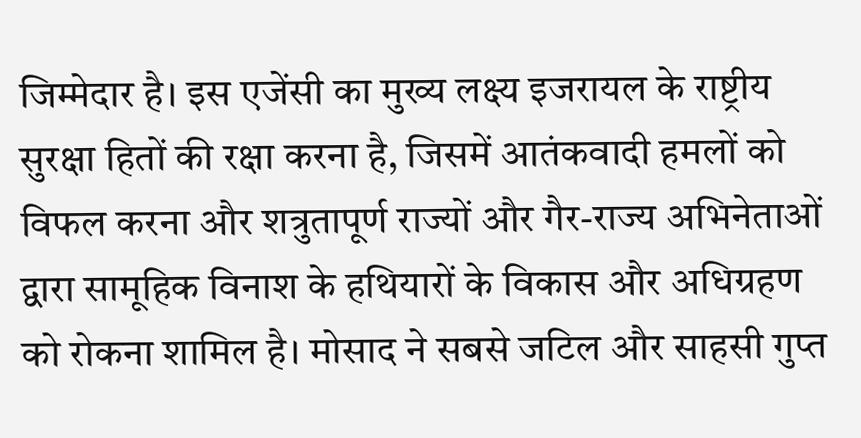जिम्मेदार है। इस एजेंसी का मुख्य लक्ष्य इजरायल के राष्ट्रीय सुरक्षा हितों की रक्षा करना है, जिसमें आतंकवादी हमलों को विफल करना और शत्रुतापूर्ण राज्यों और गैर-राज्य अभिनेताओं द्वारा सामूहिक विनाश के हथियारों के विकास और अधिग्रहण को रोकना शामिल है। मोसाद ने सबसे जटिल और साहसी गुप्त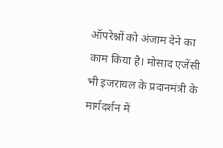ऑपरेश्नों को अंजाम देने का काम किया है। मोसाद एजेंसी भी इजरायल के प्रदानमंत्री के मार्गदर्शन में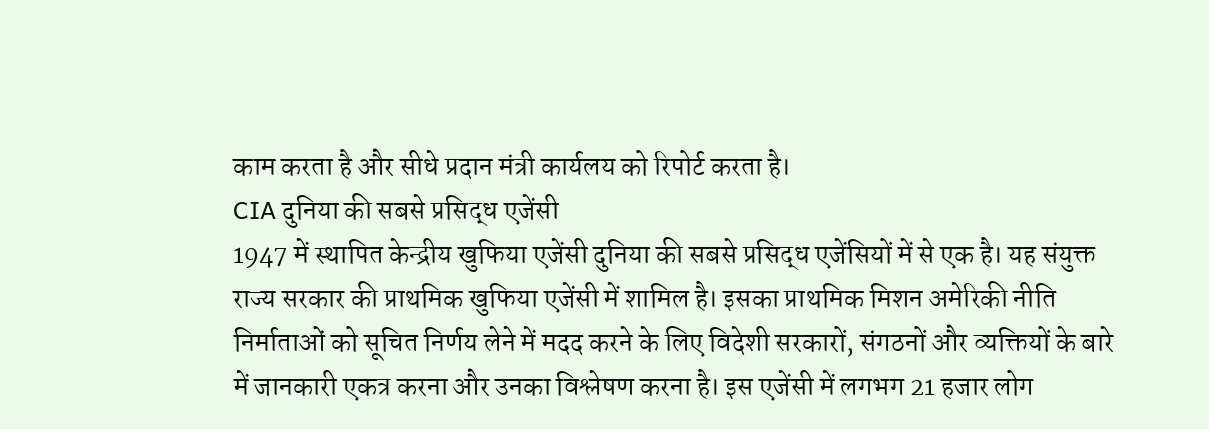काम करता है और सीधे प्रदान मंत्री कार्यलय को रिपोर्ट करता है।
CIA दुनिया की सबसे प्रसिद्ध एजेंसी
1947 में स्थापित केन्द्रीय खुफिया एजेंसी दुनिया की सबसे प्रसिद्ध एजेंसियों में से एक है। यह संयुक्त राज्य सरकार की प्राथमिक खुफिया एजेंसी में शामिल है। इसका प्राथमिक मिशन अमेरिकी नीति निर्माताओं को सूचित निर्णय लेने में मदद करने के लिए विदेशी सरकारों, संगठनों और व्यक्तियों के बारे में जानकारी एकत्र करना और उनका विश्लेषण करना है। इस एजेंसी में लगभग 21 हजार लोग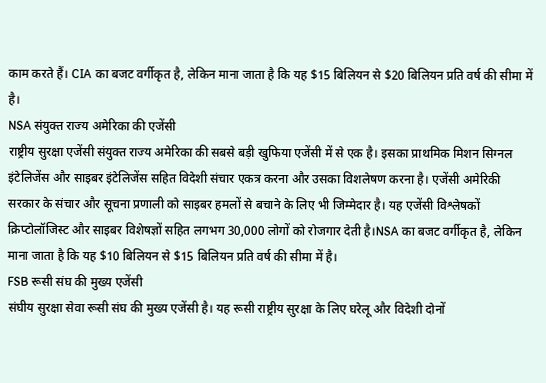काम करते हैं। CIA का बजट वर्गीकृत है, लेकिन माना जाता है कि यह $15 बिलियन से $20 बिलियन प्रति वर्ष की सीमा में है।
NSA संयुक्त राज्य अमेरिका की एजेंसी
राष्ट्रीय सुरक्षा एजेंसी संयुक्त राज्य अमेरिका की सबसे बड़ी खुफिया एजेंसी में से एक है। इसका प्राथमिक मिशन सिग्नल इंटेलिजेंस और साइबर इंटेलिजेंस सहित विदेशी संचार एकत्र करना और उसका विशलेषण करना है। एजेंसी अमेरिकी सरकार के संचार और सूचना प्रणाली को साइबर हमलों से बचाने के लिए भी जिम्मेदार है। यह एजेंसी विश्लेषकों क्रिप्टोलॉजिस्ट और साइबर विशेषज्ञों सहित लगभग 30,000 लोगों को रोजगार देती है।NSA का बजट वर्गीकृत है, लेकिन माना जाता है कि यह $10 बिलियन से $15 बिलियन प्रति वर्ष की सीमा में है।
FSB रूसी संघ की मुख्य एजेंसी
संघीय सुरक्षा सेवा रूसी संघ की मुख्य एजेंसी है। यह रूसी राष्ट्रीय सुरक्षा के लिए घरेलू और विदेशी दोनों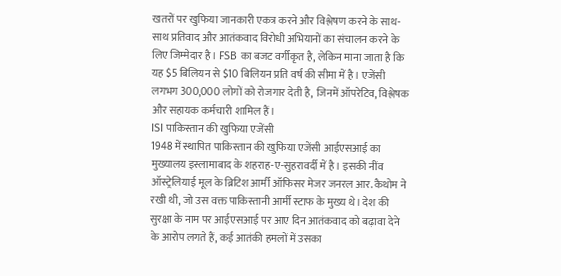खतरों पर खुफिया जानकारी एकत्र करने और विश्लेषण करने के साथ- साथ प्रतिवाद और आतंकवाद विरोधी अभियानों का संचालन करने के लिए जिम्मेदार है। FSB का बजट वर्गीकृत है, लेकिन माना जाता है कि यह $5 बिलियन से $10 बिलियन प्रति वर्ष की सीमा में है। एजेंसी लगभग 300,000 लोगों को रोजगार देती है, जिनमें ऑपरेटिव, विश्लेषक और सहायक कर्मचारी शामिल हैं।
ISI पाकिस्तान की खुफिया एजेंसी
1948 में स्थापित पाकिस्तान की खुफिया एजेंसी आईएसआई का मुख्यालय इस्लामाबाद के शहराह-ए-सुहरावर्दी में है। इसकी नींव ऑस्ट्रेलियाई मूल के ब्रिटिश आर्मी ऑफिसर मेजर जनरल आर. कैथोम ने रखी थी, जो उस वक्त पाकिस्तानी आर्मी स्टाफ के मुख्य थे। देश की सुरक्षा के नाम पर आईएसआई पर आए दिन आतंकवाद को बढ़ावा देने के आरोप लगते हैं, कई आतंकी हमलों में उसका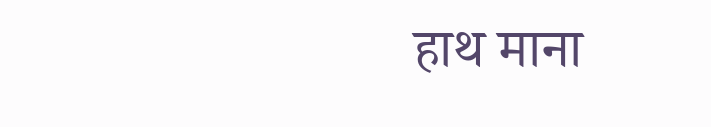हाथ माना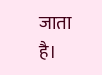जाता है।